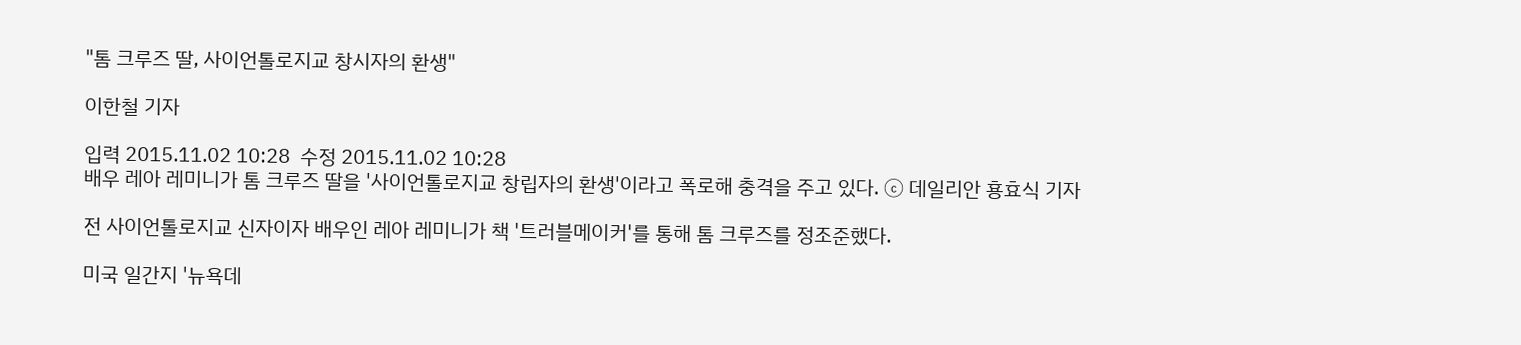"톰 크루즈 딸, 사이언톨로지교 창시자의 환생"

이한철 기자

입력 2015.11.02 10:28  수정 2015.11.02 10:28
배우 레아 레미니가 톰 크루즈 딸을 '사이언톨로지교 창립자의 환생'이라고 폭로해 충격을 주고 있다. ⓒ 데일리안 횽효식 기자

전 사이언톨로지교 신자이자 배우인 레아 레미니가 책 '트러블메이커'를 통해 톰 크루즈를 정조준했다.

미국 일간지 '뉴욕데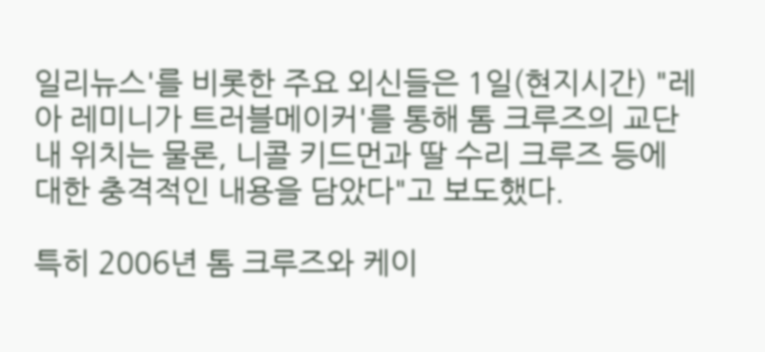일리뉴스'를 비롯한 주요 외신들은 1일(현지시간) "레아 레미니가 트러블메이커'를 통해 톰 크루즈의 교단 내 위치는 물론, 니콜 키드먼과 딸 수리 크루즈 등에 대한 충격적인 내용을 담았다"고 보도했다.

특히 2006년 톰 크루즈와 케이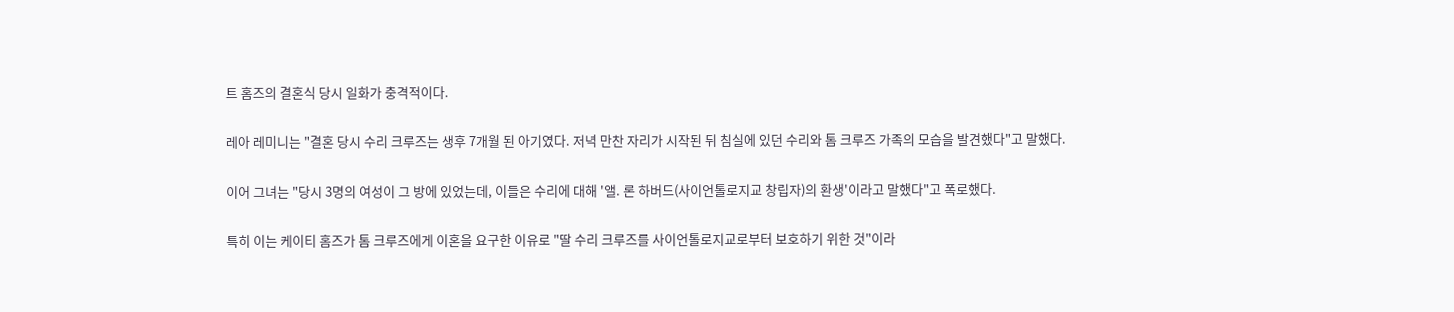트 홈즈의 결혼식 당시 일화가 충격적이다.

레아 레미니는 "결혼 당시 수리 크루즈는 생후 7개월 된 아기였다. 저녁 만찬 자리가 시작된 뒤 침실에 있던 수리와 톰 크루즈 가족의 모습을 발견했다"고 말했다.

이어 그녀는 "당시 3명의 여성이 그 방에 있었는데, 이들은 수리에 대해 '앨. 론 하버드(사이언톨로지교 창립자)의 환생'이라고 말했다"고 폭로했다.

특히 이는 케이티 홈즈가 톰 크루즈에게 이혼을 요구한 이유로 "딸 수리 크루즈를 사이언톨로지교로부터 보호하기 위한 것"이라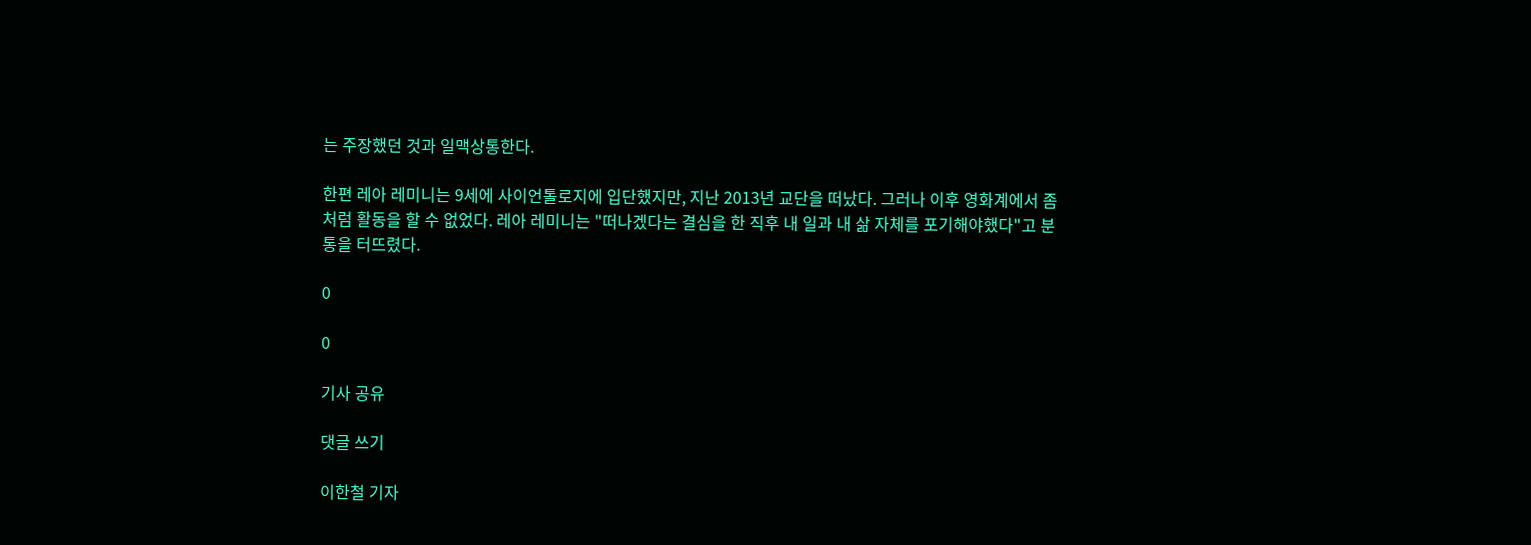는 주장했던 것과 일맥상통한다.

한편 레아 레미니는 9세에 사이언톨로지에 입단했지만, 지난 2013년 교단을 떠났다. 그러나 이후 영화계에서 좀처럼 활동을 할 수 없었다. 레아 레미니는 "떠나겠다는 결심을 한 직후 내 일과 내 삶 자체를 포기해야했다"고 분통을 터뜨렸다.

0

0

기사 공유

댓글 쓰기

이한철 기자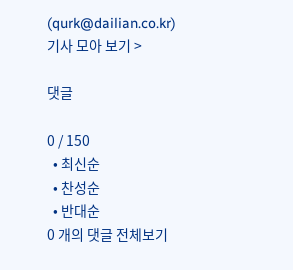(qurk@dailian.co.kr)
기사 모아 보기 >

댓글

0 / 150
  • 최신순
  • 찬성순
  • 반대순
0 개의 댓글 전체보기